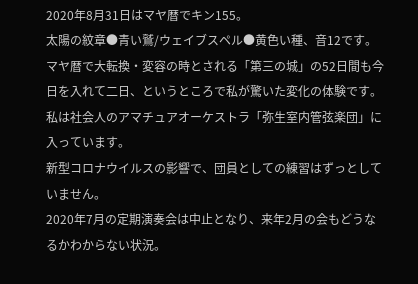2020年8月31日はマヤ暦でキン155。
太陽の紋章●青い鷲/ウェイブスペル●黄色い種、音12です。
マヤ暦で大転換・変容の時とされる「第三の城」の52日間も今日を入れて二日、というところで私が驚いた変化の体験です。
私は社会人のアマチュアオーケストラ「弥生室内管弦楽団」に入っています。
新型コロナウイルスの影響で、団員としての練習はずっとしていません。
2020年7月の定期演奏会は中止となり、来年2月の会もどうなるかわからない状況。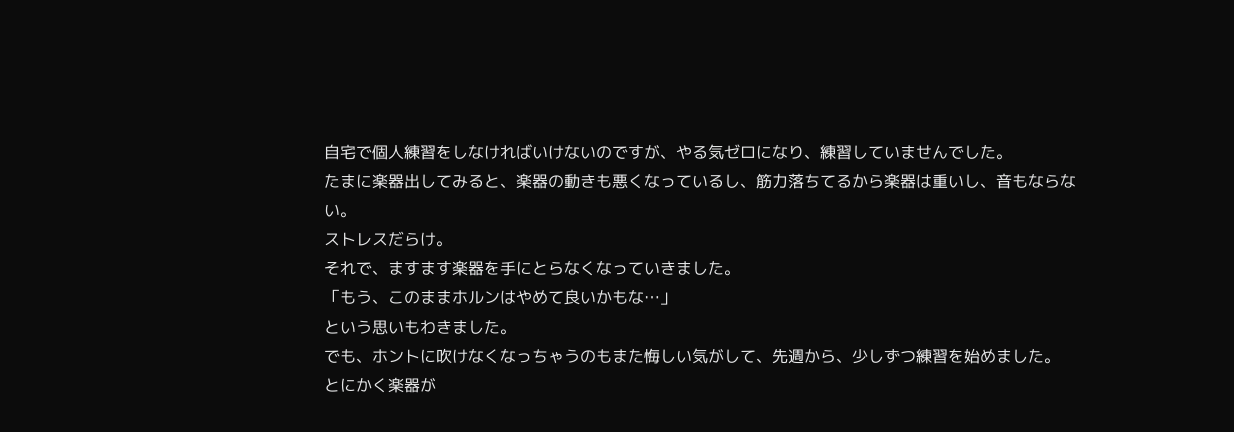自宅で個人練習をしなければいけないのですが、やる気ゼロになり、練習していませんでした。
たまに楽器出してみると、楽器の動きも悪くなっているし、筋力落ちてるから楽器は重いし、音もならない。
ストレスだらけ。
それで、ますます楽器を手にとらなくなっていきました。
「もう、このままホルンはやめて良いかもな…」
という思いもわきました。
でも、ホントに吹けなくなっちゃうのもまた悔しい気がして、先週から、少しずつ練習を始めました。
とにかく楽器が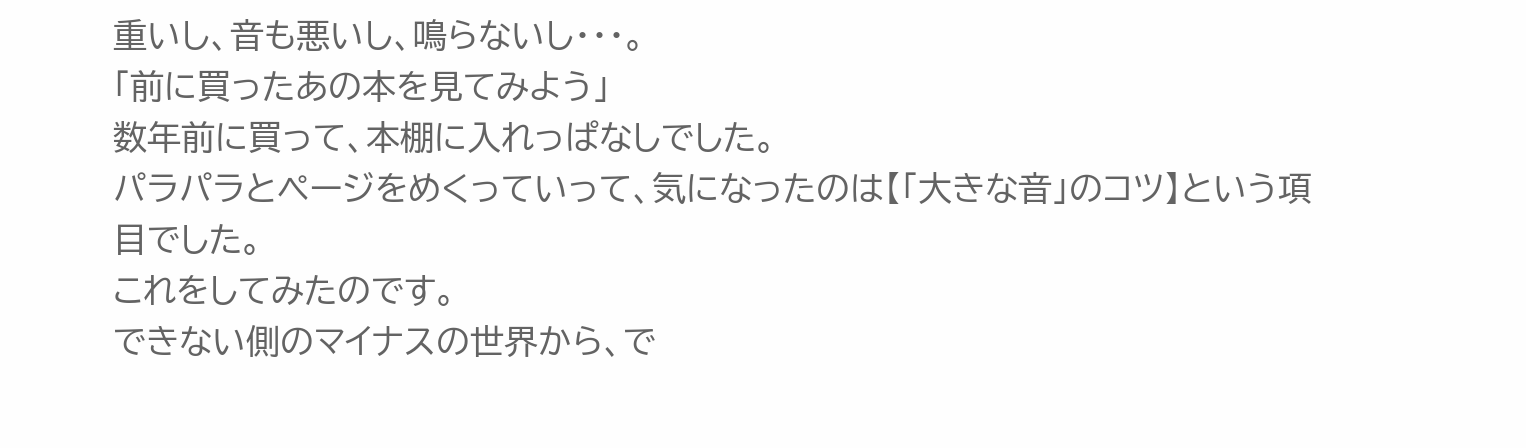重いし、音も悪いし、鳴らないし・・・。
「前に買ったあの本を見てみよう」
数年前に買って、本棚に入れっぱなしでした。
パラパラとページをめくっていって、気になったのは【「大きな音」のコツ】という項目でした。
これをしてみたのです。
できない側のマイナスの世界から、で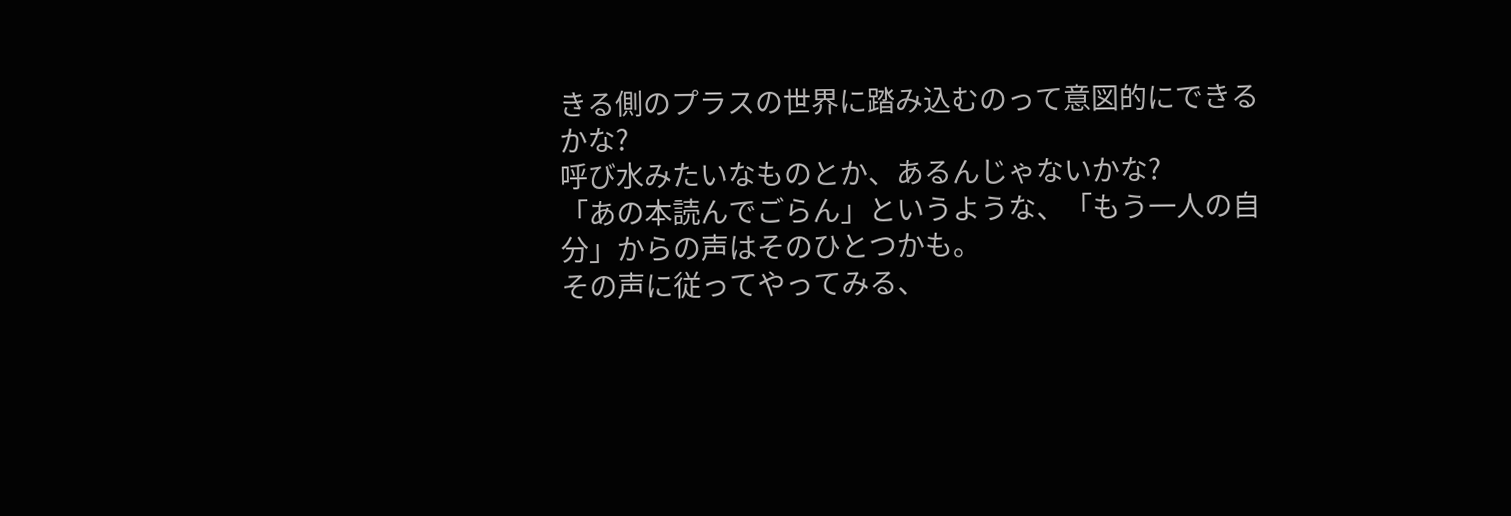きる側のプラスの世界に踏み込むのって意図的にできるかな?
呼び水みたいなものとか、あるんじゃないかな?
「あの本読んでごらん」というような、「もう一人の自分」からの声はそのひとつかも。
その声に従ってやってみる、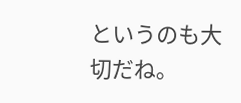というのも大切だね。